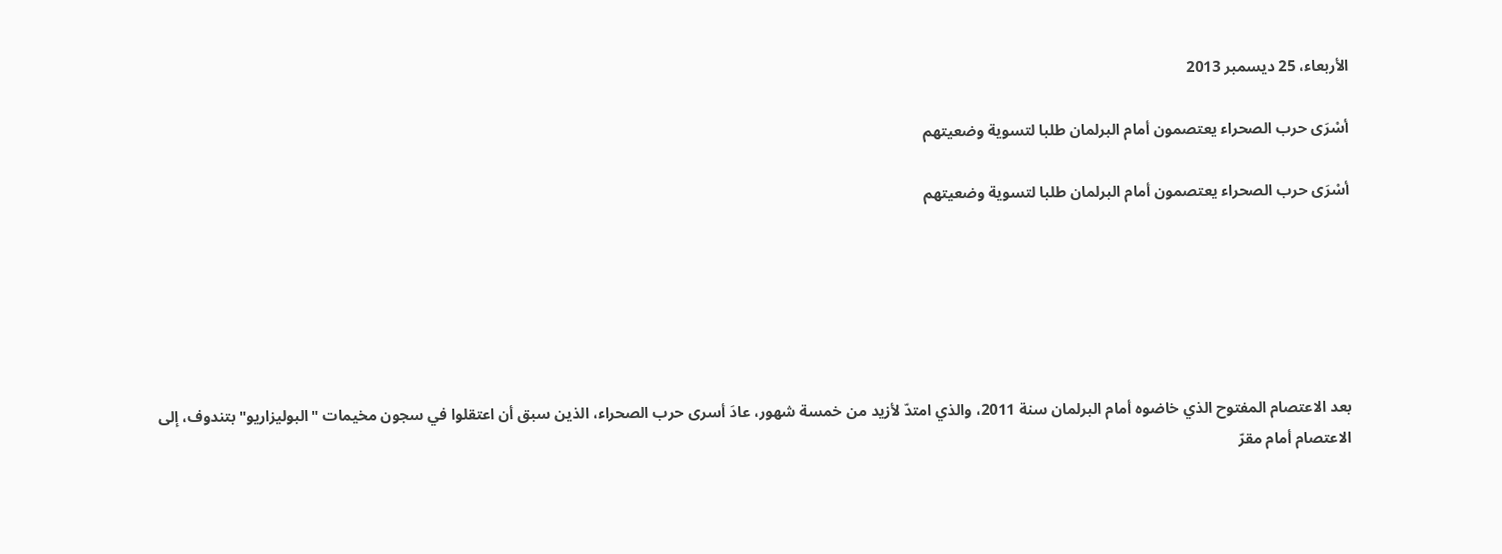الأربعاء، 25 ديسمبر 2013

أسْرَى حرب الصحراء يعتصمون أمام البرلمان طلبا لتسوية وضعيتهم

أسْرَى حرب الصحراء يعتصمون أمام البرلمان طلبا لتسوية وضعيتهم






بعد الاعتصام المفتوح الذي خاضوه أمام البرلمان سنة 2011، والذي امتدّ لأزيد من خمسة شهور، عادَ أسرى حرب الصحراء، الذين سبق أن اعتقلوا في سجون مخيمات "البوليزاريو" بتندوف، إلى الاعتصام أمام مقرّ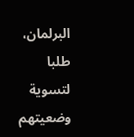البرلمان، طلبا لتسوية وضعيتهم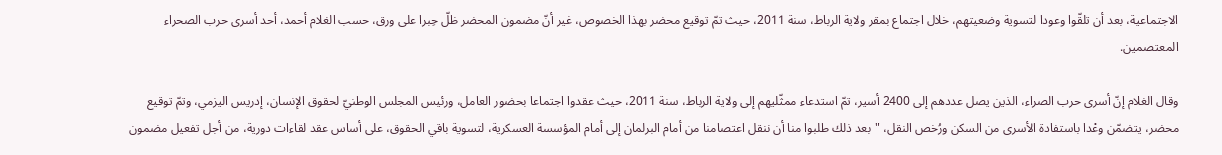الاجتماعية، بعد أن تلقّوا وعودا لتسوية وضعيتهم، خلال اجتماع بمقر ولاية الرباط، سنة 2011، حيث تمّ توقيع محضر بهذا الخصوص، غير أنّ مضمون المحضر ظلّ حِبرا على ورق، حسب الغلام أحمد، أحد أسرى حرب الصحراء المعتصمين.

وقال الغلام إنّ أسرى حرب الصراء، الذين يصل عددهم إلى 2400 أسير، تمّ استدعاء ممثّليهم إلى ولاية الرباط، سنة 2011، حيث عقدوا اجتماعا بحضور العامل، ورئيس المجلس الوطنيّ لحقوق الإنسان، إدريس اليزمي، وتمّ توقيع محضر، يتضمّن وعْدا باستفادة الأسرى من السكن ورُخص النقل، "بعد ذلك طلبوا منا أن ننقل اعتصامنا من أمام البرلمان إلى أمام المؤسسة العسكرية، لتسوية باقي الحقوق، على أساس عقد لقاءات دورية، من أجل تفعيل مضمون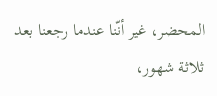المحضر، غير أنّنا عندما رجعنا بعد ثلاثة شهور،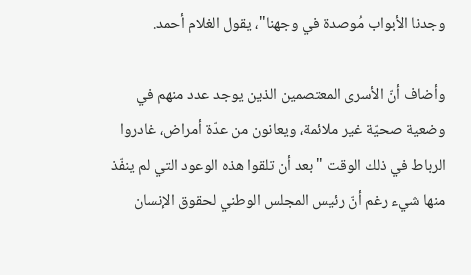وجدنا الأبواب مُوصدة في وجهنا"، يقول الغلام أحمد.

وأضاف أنّ الأسرى المعتصمين الذين يوجد عدد منهم في وضعية صحيّة غير ملائمة، ويعانون من عدّة أمراض، غادروا الرباط في ذلك الوقت "بعد أن تلقوا هذه الوعود التي لم ينفّذ منها شيء رغم أنّ رئيس المجلس الوطني لحقوق الإنسان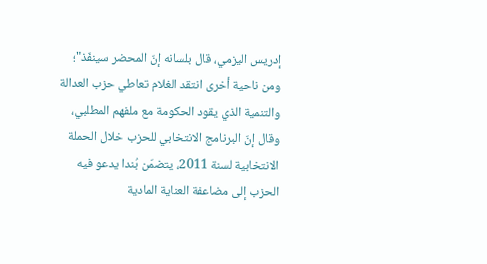إدريس اليزمي، قال بلسانه إنّ المحضر سينفّذ"؛ ومن ناحية أخرى انتقد الغلام تعاطي حزب العدالة والتنمية الذي يقود الحكومة مع ملفهم المطلبي، وقال إنّ البرنامج الانتخابي للحزب خلال الحملة الانتخابية لسنة 2011، يتضمّن بُندا يدعو فيه الحزب إلى مضاعفة العناية المادية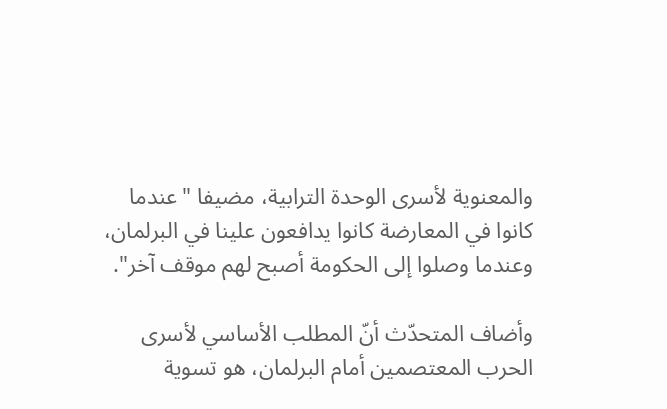والمعنوية لأسرى الوحدة الترابية، مضيفا "عندما كانوا في المعارضة كانوا يدافعون علينا في البرلمان، وعندما وصلوا إلى الحكومة أصبح لهم موقف آخر".

وأضاف المتحدّث أنّ المطلب الأساسي لأسرى الحرب المعتصمين أمام البرلمان، هو تسوية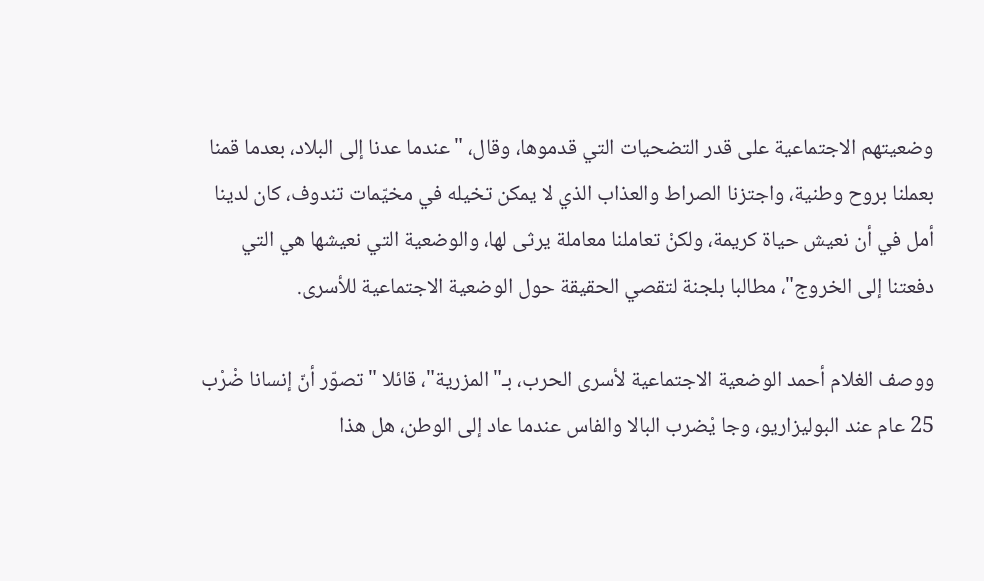وضعيتهم الاجتماعية على قدر التضحيات التي قدموها، وقال، "عندما عدنا إلى البلاد، بعدما قمنا بعملنا بروح وطنية، واجتزنا الصراط والعذاب الذي لا يمكن تخيله في مخيّمات تندوف، كان لدينا أمل في أن نعيش حياة كريمة، ولكنْ تعاملنا معاملة يرثى لها، والوضعية التي نعيشها هي التي دفعتنا إلى الخروج"، مطالبا بلجنة لتقصي الحقيقة حول الوضعية الاجتماعية للأسرى.

ووصف الغلام أحمد الوضعية الاجتماعية لأسرى الحرب، بـ"المزرية"، قائلا "تصوّر أنّ إنسانا ضْرْب 25 عام عند البوليزاريو، وجا يْضرب البالا والفاس عندما عاد إلى الوطن، هل هذا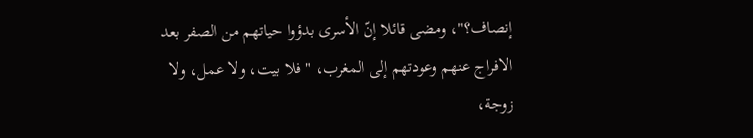إنصاف؟"، ومضى قائلا إنّ الأسرى بدؤوا حياتهم من الصفر بعد الافراج عنهم وعودتهم إلى المغرب، "فلا بيت، ولا عمل، ولا زوجة،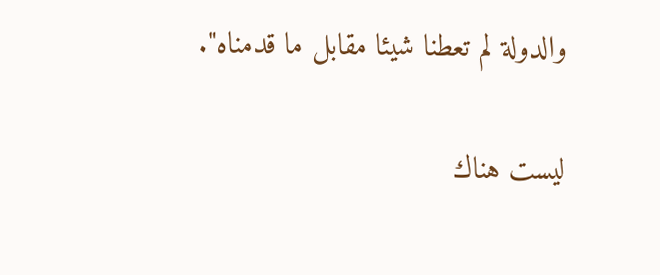والدولة لم تعطنا شيئا مقابل ما قدمناه".

ليست هناك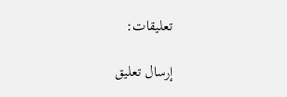تعليقات:

إرسال تعليق